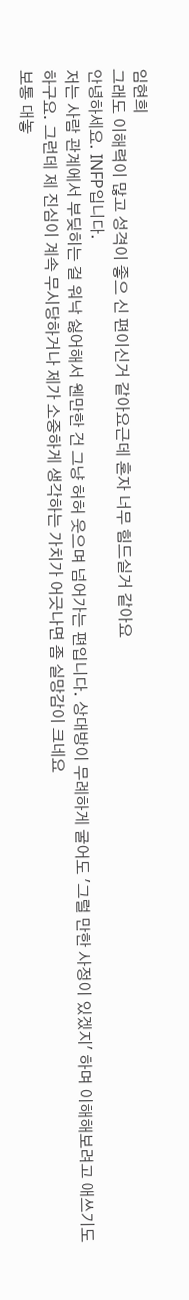임현희
그래도 이해력이 많고 성격이 좋으 신 편이신거 같아요근데 혼자 너무 힘드실거 같아요
안녕하세요. INFP입니다.
저는 사람 관계에서 부딪히는 걸 워낙 싫어해서 웬만한 건 그냥 허허 웃으며 넘어가는 편입니다. 상대방이 무례하게 굴어도 '그럴 만한 사정이 있겠지' 하며 이해해보려고 애쓰기도 하구요. 그런데 제 진심이 계속 무시당하거나 제가 소중하게 생각하는 가치가 어긋나면 좀 실망감이 크네요
보통 대놓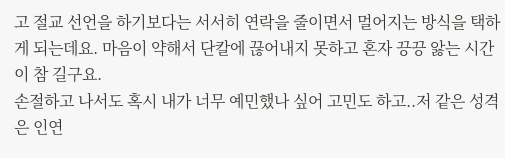고 절교 선언을 하기보다는 서서히 연락을 줄이면서 멀어지는 방식을 택하게 되는데요. 마음이 약해서 단칼에 끊어내지 못하고 혼자 끙끙 앓는 시간이 참 길구요.
손절하고 나서도 혹시 내가 너무 예민했나 싶어 고민도 하고..저 같은 성격은 인연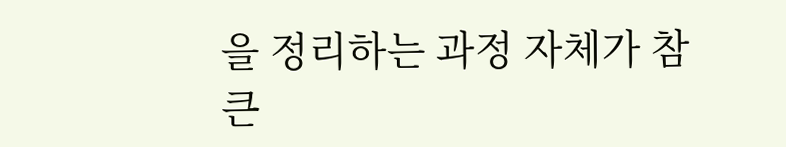을 정리하는 과정 자체가 참 큰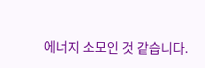에너지 소모인 것 같습니다.